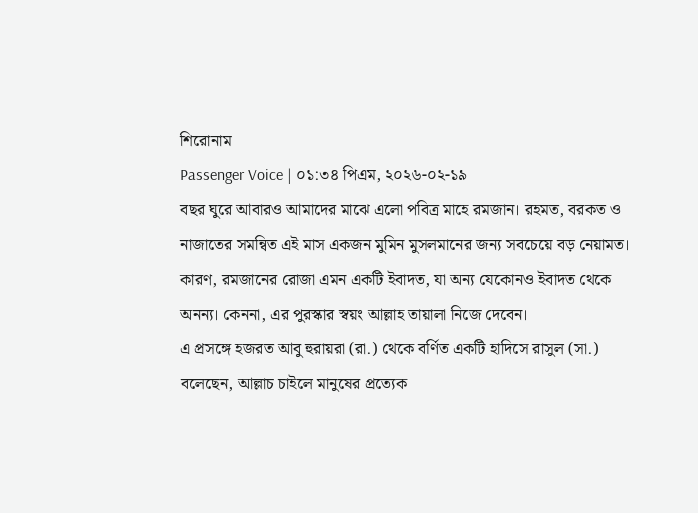শিরোনাম
Passenger Voice | ০১:৩৪ পিএম, ২০২৬-০২-১৯
বছর ঘুরে আবারও আমাদের মাঝে এলো পবিত্র মাহে রমজান। রহমত, বরকত ও নাজাতের সমন্বিত এই মাস একজন মুমিন মুসলমানের জন্য সবচেয়ে বড় নেয়ামত। কারণ, রমজানের রোজা এমন একটি ইবাদত, যা অন্য যেকোনও ইবাদত থেকে অনন্য। কেননা, এর পুরস্কার স্বয়ং আল্লাহ তায়ালা নিজে দেবেন।
এ প্রসঙ্গে হজরত আবু হুরায়রা (রা.) থেকে বর্ণিত একটি হাদিসে রাসুল (সা.) বলেছেন, আল্লাচ চাইলে মানুষের প্রত্যেক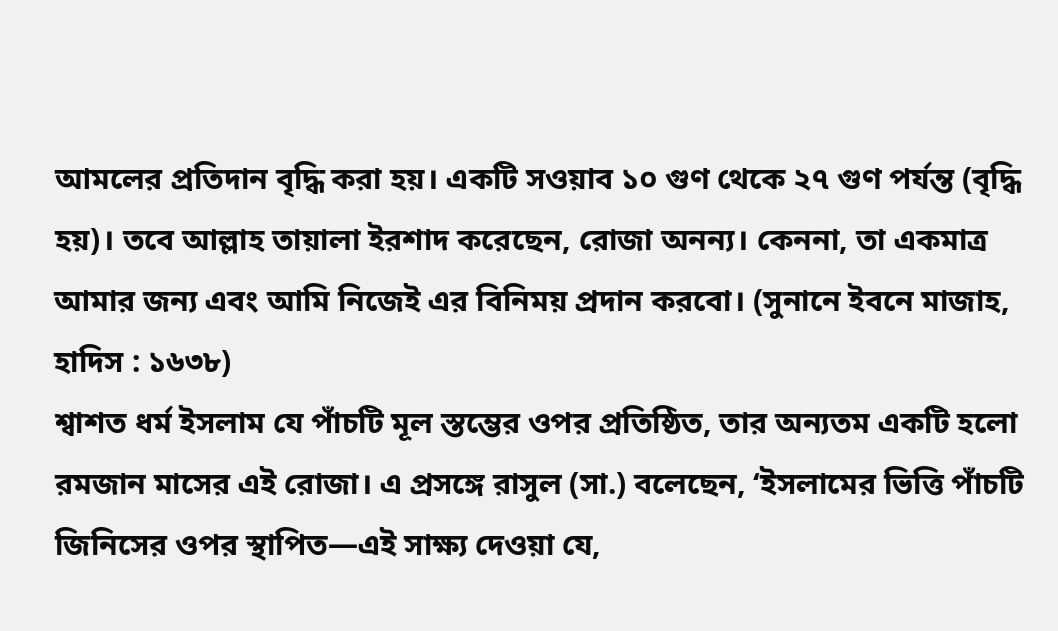আমলের প্রতিদান বৃদ্ধি করা হয়। একটি সওয়াব ১০ গুণ থেকে ২৭ গুণ পর্যন্ত (বৃদ্ধি হয়)। তবে আল্লাহ তায়ালা ইরশাদ করেছেন, রোজা অনন্য। কেননা, তা একমাত্র আমার জন্য এবং আমি নিজেই এর বিনিময় প্রদান করবো। (সুনানে ইবনে মাজাহ, হাদিস : ১৬৩৮)
শ্বাশত ধর্ম ইসলাম যে পাঁচটি মূল স্তম্ভের ওপর প্রতিষ্ঠিত, তার অন্যতম একটি হলো রমজান মাসের এই রোজা। এ প্রসঙ্গে রাসুল (সা.) বলেছেন, ‘ইসলামের ভিত্তি পাঁচটি জিনিসের ওপর স্থাপিত—এই সাক্ষ্য দেওয়া যে,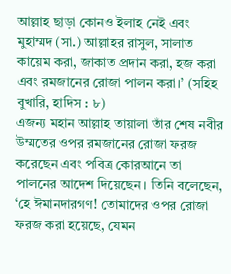আল্লাহ ছাড়া কোনও ইলাহ নেই এবং মুহাম্মদ (সা.) আল্লাহর রাসুল, সালাত কায়েম করা, জাকাত প্রদান করা, হজ করা এবং রমজানের রোজা পালন করা।’ (সহিহ বুখারি, হাদিস : ৮)
এজন্য মহান আল্লাহ তায়ালা তাঁর শেষ নবীর উম্মতের ওপর রমজানের রোজা ফরজ করেছেন এবং পবিত্র কোরআনে তা পালনের আদেশ দিয়েছেন। তিনি বলেছেন, ‘হে ঈমানদারগণ! তোমাদের ওপর রোজা ফরজ করা হয়েছে, যেমন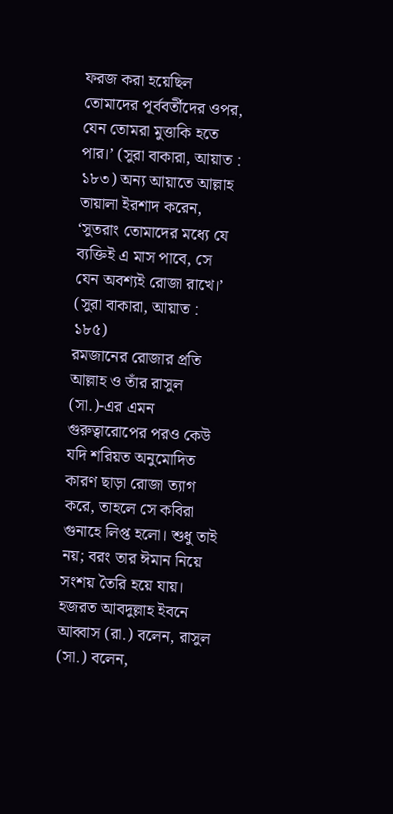ফরজ করা হয়েছিল তোমাদের পূর্ববর্তীদের ওপর, যেন তোমরা মুত্তাকি হতে পার।’ (সুরা বাকারা, আয়াত : ১৮৩) অন্য আয়াতে আল্লাহ তায়ালা ইরশাদ করেন, ‘সুতরাং তোমাদের মধ্যে যে ব্যক্তিই এ মাস পাবে, সে যেন অবশ্যই রোজা রাখে।’ (সুরা বাকারা, আয়াত : ১৮৫)
রমজানের রোজার প্রতি আল্লাহ ও তাঁর রাসুল (সা.)-এর এমন গুরুত্বারোপের পরও কেউ যদি শরিয়ত অনুমোদিত কারণ ছাড়া রোজা ত্যাগ করে, তাহলে সে কবিরা গুনাহে লিপ্ত হলো। শুধু তাই নয়; বরং তার ঈমান নিয়ে সংশয় তৈরি হয়ে যায়। হজরত আবদুল্লাহ ইবনে আব্বাস (রা.) বলেন, রাসুল (সা.) বলেন,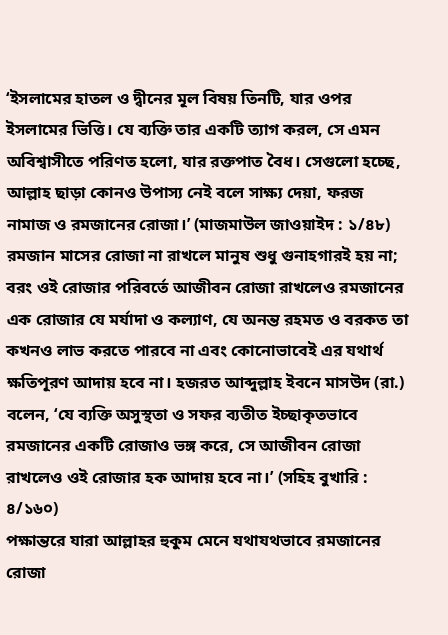‘ইসলামের হাতল ও দ্বীনের মূল বিষয় তিনটি, যার ওপর ইসলামের ভিত্তি। যে ব্যক্তি তার একটি ত্যাগ করল, সে এমন অবিশ্বাসীতে পরিণত হলো, যার রক্তপাত বৈধ। সেগুলো হচ্ছে, আল্লাহ ছাড়া কোনও উপাস্য নেই বলে সাক্ষ্য দেয়া, ফরজ নামাজ ও রমজানের রোজা।’ (মাজমাউল জাওয়াইদ : ১/৪৮)
রমজান মাসের রোজা না রাখলে মানুষ শুধু গুনাহগারই হয় না; বরং ওই রোজার পরিবর্তে আজীবন রোজা রাখলেও রমজানের এক রোজার যে মর্যাদা ও কল্যাণ, যে অনন্ত রহমত ও বরকত তা কখনও লাভ করতে পারবে না এবং কোনোভাবেই এর যথার্থ ক্ষতিপূরণ আদায় হবে না। হজরত আব্দুল্লাহ ইবনে মাসউদ (রা.) বলেন, ‘যে ব্যক্তি অসুস্থতা ও সফর ব্যতীত ইচ্ছাকৃতভাবে রমজানের একটি রোজাও ভঙ্গ করে, সে আজীবন রোজা রাখলেও ওই রোজার হক আদায় হবে না।’ (সহিহ বুখারি : ৪/১৬০)
পক্ষান্তরে যারা আল্লাহর হুকুম মেনে যথাযথভাবে রমজানের রোজা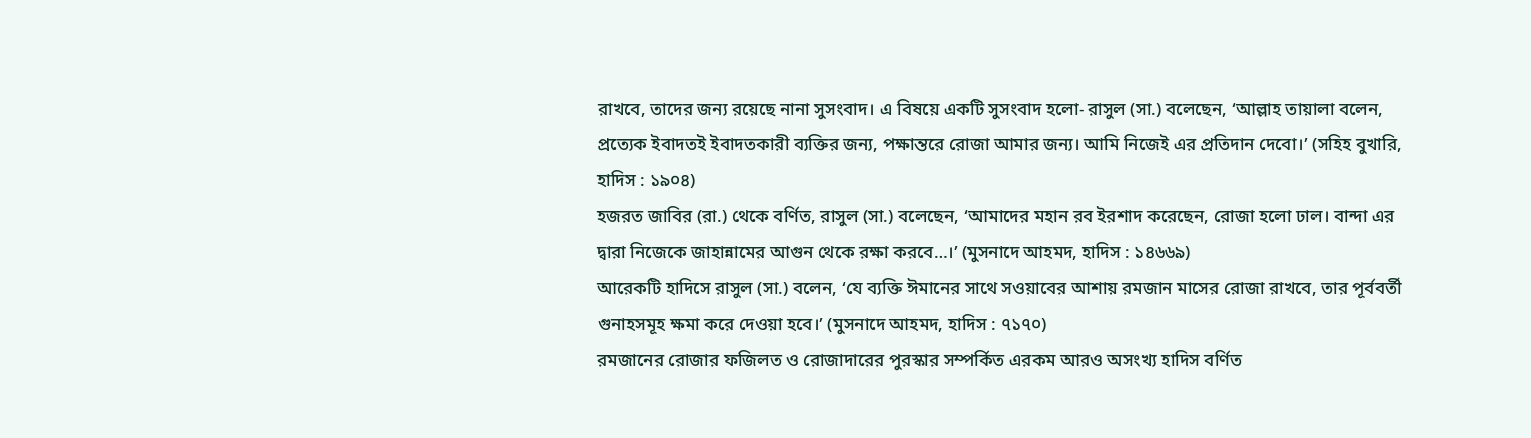রাখবে, তাদের জন্য রয়েছে নানা সুসংবাদ। এ বিষয়ে একটি সুসংবাদ হলো- রাসুল (সা.) বলেছেন, ‘আল্লাহ তায়ালা বলেন, প্রত্যেক ইবাদতই ইবাদতকারী ব্যক্তির জন্য, পক্ষান্তরে রোজা আমার জন্য। আমি নিজেই এর প্রতিদান দেবো।’ (সহিহ বুখারি, হাদিস : ১৯০৪)
হজরত জাবির (রা.) থেকে বর্ণিত, রাসুল (সা.) বলেছেন, ‘আমাদের মহান রব ইরশাদ করেছেন, রোজা হলো ঢাল। বান্দা এর দ্বারা নিজেকে জাহান্নামের আগুন থেকে রক্ষা করবে…।’ (মুসনাদে আহমদ, হাদিস : ১৪৬৬৯)
আরেকটি হাদিসে রাসুল (সা.) বলেন, ‘যে ব্যক্তি ঈমানের সাথে সওয়াবের আশায় রমজান মাসের রোজা রাখবে, তার পূর্ববর্তী গুনাহসমূহ ক্ষমা করে দেওয়া হবে।’ (মুসনাদে আহমদ, হাদিস : ৭১৭০)
রমজানের রোজার ফজিলত ও রোজাদারের পুরস্কার সম্পর্কিত এরকম আরও অসংখ্য হাদিস বর্ণিত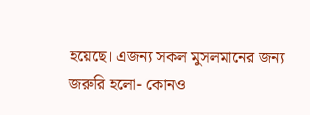হয়েছে। এজন্য সকল মুসলমানের জন্য জরুরি হলো- কোনও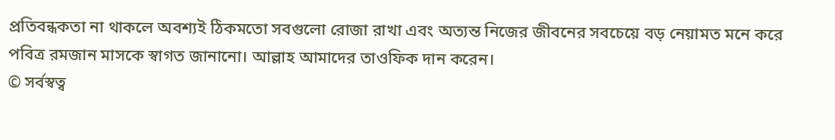প্রতিবন্ধকতা না থাকলে অবশ্যই ঠিকমতো সবগুলো রোজা রাখা এবং অত্যন্ত নিজের জীবনের সবচেয়ে বড় নেয়ামত মনে করে পবিত্র রমজান মাসকে স্বাগত জানানো। আল্লাহ আমাদের তাওফিক দান করেন।
© সর্বস্বত্ব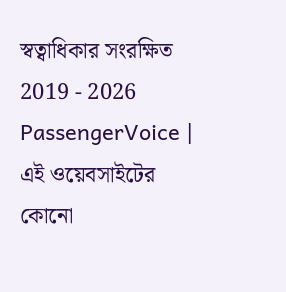স্বত্বাধিকার সংরক্ষিত 2019 - 2026 PassengerVoice | এই ওয়েবসাইটের কোনো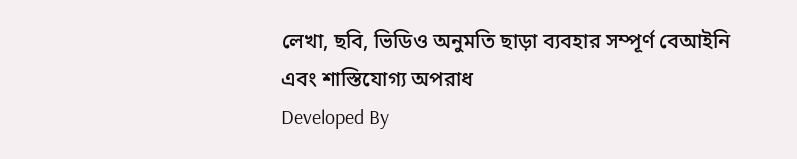লেখা, ছবি, ভিডিও অনুমতি ছাড়া ব্যবহার সম্পূর্ণ বেআইনি এবং শাস্তিযোগ্য অপরাধ
Developed By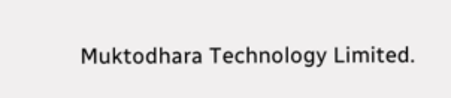Muktodhara Technology Limited.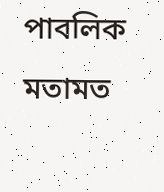পাবলিক মতামত